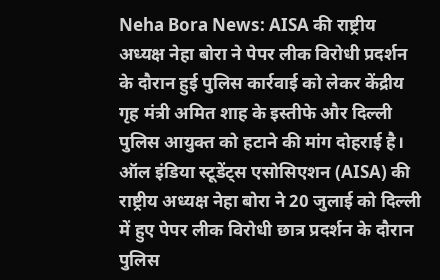Neha Bora News: AISA की राष्ट्रीय अध्यक्ष नेहा बोरा ने पेपर लीक विरोधी प्रदर्शन के दौरान हुई पुलिस कार्रवाई को लेकर केंद्रीय गृह मंत्री अमित शाह के इस्तीफे और दिल्ली पुलिस आयुक्त को हटाने की मांग दोहराई है।
ऑल इंडिया स्टूडेंट्स एसोसिएशन (AISA) की राष्ट्रीय अध्यक्ष नेहा बोरा ने 20 जुलाई को दिल्ली में हुए पेपर लीक विरोधी छात्र प्रदर्शन के दौरान पुलिस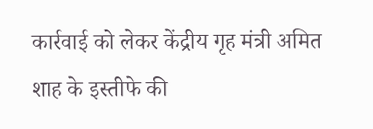कार्रवाई को लेकर केंद्रीय गृह मंत्री अमित शाह के इस्तीफे की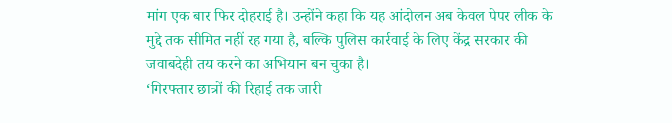मांग एक बार फिर दोहराई है। उन्होंने कहा कि यह आंदोलन अब केवल पेपर लीक के मुद्दे तक सीमित नहीं रह गया है, बल्कि पुलिस कार्रवाई के लिए केंद्र सरकार की जवाबदेही तय करने का अभियान बन चुका है।
‘गिरफ्तार छात्रों की रिहाई तक जारी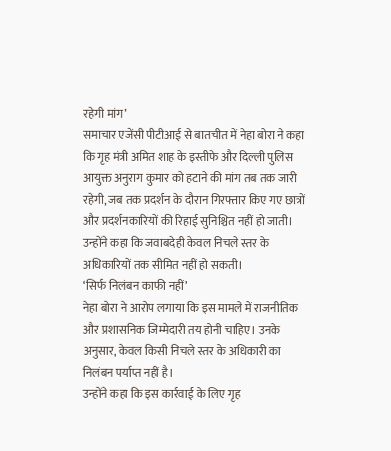रहेगी मांग’
समाचार एजेंसी पीटीआई से बातचीत में नेहा बोरा ने कहा कि गृह मंत्री अमित शाह के इस्तीफे और दिल्ली पुलिस आयुक्त अनुराग कुमार को हटाने की मांग तब तक जारी रहेगी, जब तक प्रदर्शन के दौरान गिरफ्तार किए गए छात्रों और प्रदर्शनकारियों की रिहाई सुनिश्चित नहीं हो जाती।
उन्होंने कहा कि जवाबदेही केवल निचले स्तर के अधिकारियों तक सीमित नहीं हो सकती।
‘सिर्फ निलंबन काफी नहीं’
नेहा बोरा ने आरोप लगाया कि इस मामले में राजनीतिक और प्रशासनिक जिम्मेदारी तय होनी चाहिए। उनके अनुसार, केवल किसी निचले स्तर के अधिकारी का निलंबन पर्याप्त नहीं है।
उन्होंने कहा कि इस कार्रवाई के लिए गृह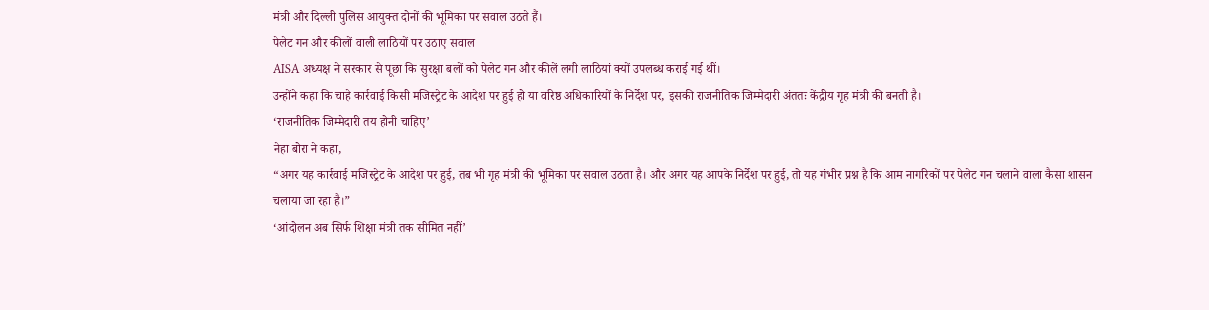मंत्री और दिल्ली पुलिस आयुक्त दोनों की भूमिका पर सवाल उठते हैं।
पेलेट गन और कीलों वाली लाठियों पर उठाए सवाल
AISA अध्यक्ष ने सरकार से पूछा कि सुरक्षा बलों को पेलेट गन और कीलें लगी लाठियां क्यों उपलब्ध कराई गई थीं।
उन्होंने कहा कि चाहे कार्रवाई किसी मजिस्ट्रेट के आदेश पर हुई हो या वरिष्ठ अधिकारियों के निर्देश पर, इसकी राजनीतिक जिम्मेदारी अंततः केंद्रीय गृह मंत्री की बनती है।
‘राजनीतिक जिम्मेदारी तय होनी चाहिए’
नेहा बोरा ने कहा,
“अगर यह कार्रवाई मजिस्ट्रेट के आदेश पर हुई, तब भी गृह मंत्री की भूमिका पर सवाल उठता है। और अगर यह आपके निर्देश पर हुई, तो यह गंभीर प्रश्न है कि आम नागरिकों पर पेलेट गन चलाने वाला कैसा शासन चलाया जा रहा है।”
‘आंदोलन अब सिर्फ शिक्षा मंत्री तक सीमित नहीं’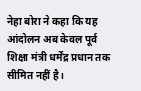नेहा बोरा ने कहा कि यह आंदोलन अब केवल पूर्व शिक्षा मंत्री धर्मेंद्र प्रधान तक सीमित नहीं है।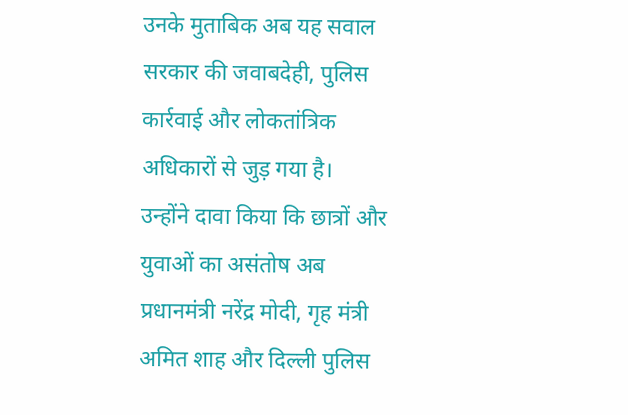उनके मुताबिक अब यह सवाल सरकार की जवाबदेही, पुलिस कार्रवाई और लोकतांत्रिक अधिकारों से जुड़ गया है।
उन्होंने दावा किया कि छात्रों और युवाओं का असंतोष अब प्रधानमंत्री नरेंद्र मोदी, गृह मंत्री अमित शाह और दिल्ली पुलिस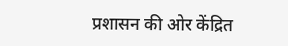प्रशासन की ओर केंद्रित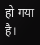हो गया है।